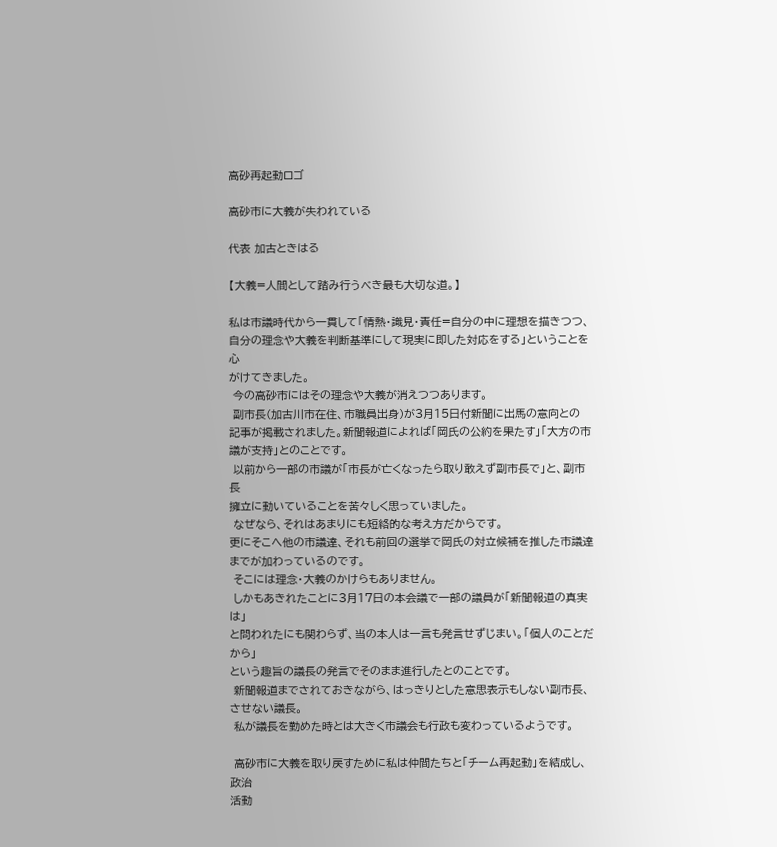高砂再起動ロゴ

高砂市に大義が失われている

代表 加古ときはる

【大義=人間として踏み行うべき最も大切な道。】

私は市議時代から一貫して「情熱・識見・責任=自分の中に理想を描きつつ、
自分の理念や大義を判断基準にして現実に即した対応をする」ということを心
がけてきました。
 今の高砂市にはその理念や大義が消えつつあります。
 副市長(加古川市在住、市職員出身)が3月15日付新聞に出馬の意向との
記事が掲載されました。新聞報道によれば「岡氏の公約を果たす」「大方の市
議が支持」とのことです。
 以前から一部の市議が「市長が亡くなったら取り敢えず副市長で」と、副市長
擁立に動いていることを苦々しく思っていました。
 なぜなら、それはあまりにも短絡的な考え方だからです。
更にそこへ他の市議達、それも前回の選挙で岡氏の対立候補を推した市議達
までが加わっているのです。
 そこには理念・大義のかけらもありません。
 しかもあきれたことに3月17日の本会議で一部の議員が「新聞報道の真実は」
と問われたにも関わらず、当の本人は一言も発言せずじまい。「個人のことだから」
という趣旨の議長の発言でそのまま進行したとのことです。
 新聞報道までされておきながら、はっきりとした意思表示もしない副市長、させない議長。
 私が議長を勤めた時とは大きく市議会も行政も変わっているようです。

 高砂市に大義を取り戻すために私は仲間たちと「チーム再起動」を結成し、政治
活動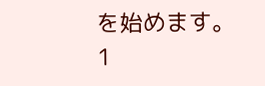を始めます。
1